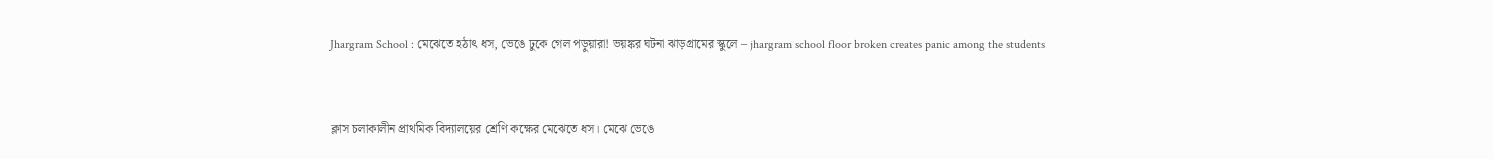Jhargram School : মেঝেতে হঠাৎ ধস, ভেঙে ঢুকে গেল পড়ুয়ারা! ভয়ঙ্কর ঘটনা ঝাড়গ্রামের স্কুলে – jhargram school floor broken creates panic among the students


ক্লাস চলাকালীন প্রাথমিক বিদ্যালয়ের শ্রেণি কক্ষের মেঝেতে ধস। মেঝে ভেঙে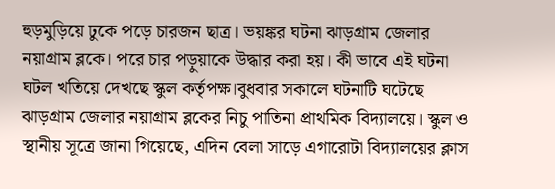হুড়মুড়িয়ে ঢুকে পড়ে চারজন ছাত্র। ভয়ঙ্কর ঘটনা ঝাড়গ্রাম জেলার নয়াগ্রাম ব্লকে। পরে চার পড়ুয়াকে উদ্ধার করা হয়। কী ভাবে এই ঘটনা ঘটল খতিয়ে দেখছে স্কুল কর্তৃপক্ষ।বুধবার সকালে ঘটনাটি ঘটেছে ঝাড়গ্রাম জেলার নয়াগ্রাম ব্লকের নিচু পাতিনা প্রাথমিক বিদ্যালয়ে। স্কুল ও স্থানীয় সূত্রে জানা গিয়েছে, এদিন বেলা সাড়ে এগারোটা বিদ্যালয়ের ক্লাস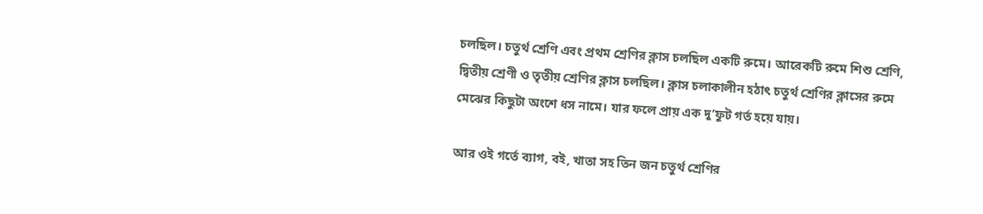চলছিল। চতুর্থ শ্রেণি এবং প্রথম শ্রেণির ক্লাস চলছিল একটি রুমে। আরেকটি রুমে শিশু শ্রেণি, দ্বিতীয় শ্রেণী ও তৃতীয় শ্রেণির ক্লাস চলছিল। ক্লাস চলাকালীন হঠাৎ চতুর্থ শ্রেণির ক্লাসের রুমে মেঝের কিছুটা অংশে ধস নামে। যার ফলে প্রায় এক দু’ফুট গর্ত হয়ে যায়।

আর ওই গর্তে ব্যাগ, বই, খাতা সহ তিন জন চতুর্থ শ্রেণির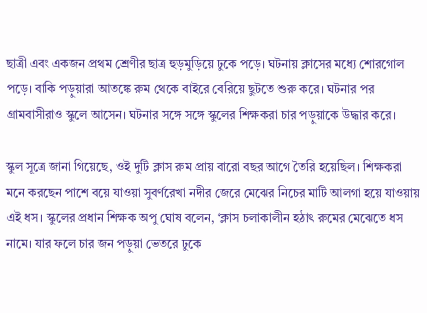ছাত্রী এবং একজন প্রথম শ্রেণীর ছাত্র হুড়মুড়িয়ে ঢুকে পড়ে। ঘটনায় ক্লাসের মধ্যে শোরগোল পড়ে। বাকি পড়ুয়ারা আতঙ্কে রুম থেকে বাইরে বেরিয়ে ছুটতে শুরু করে। ঘটনার পর গ্রামবাসীরাও স্কুলে আসেন। ঘটনার সঙ্গে সঙ্গে স্কুলের শিক্ষকরা চার পড়ুয়াকে উদ্ধার করে।

স্কুল সূত্রে জানা গিয়েছে, ওই দুটি ক্লাস রুম প্রায় বারো বছর আগে তৈরি হয়েছিল। শিক্ষকরা মনে করছেন পাশে বয়ে যাওয়া সুবর্ণরেখা নদীর জেরে মেঝের নিচের মাটি আলগা হয়ে যাওয়ায় এই ধস। স্কুলের প্রধান শিক্ষক অপু ঘোষ বলেন, ‘ক্লাস চলাকালীন হঠাৎ রুমের মেঝেতে ধস নামে। যার ফলে চার জন পড়ুয়া ভেতরে ঢুকে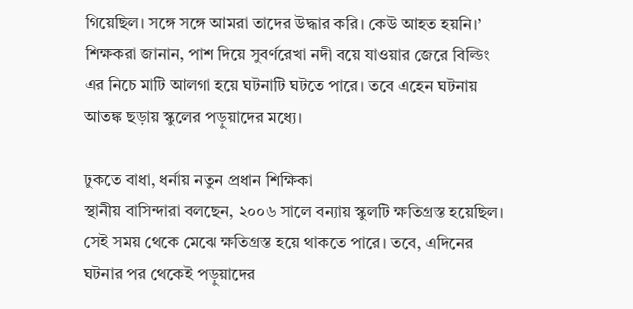গিয়েছিল। সঙ্গে সঙ্গে আমরা তাদের উদ্ধার করি। কেউ আহত হয়নি।’ শিক্ষকরা জানান, পাশ দিয়ে সুবর্ণরেখা নদী বয়ে যাওয়ার জেরে বিল্ডিং এর নিচে মাটি আলগা হয়ে ঘটনাটি ঘটতে পারে। তবে এহেন ঘটনায় আতঙ্ক ছড়ায় স্কুলের পড়ুয়াদের মধ্যে।

ঢুকতে বাধা, ধর্নায় নতুন প্রধান শিক্ষিকা
স্থানীয় বাসিন্দারা বলছেন, ২০০৬ সালে বন্যায় স্কুলটি ক্ষতিগ্রস্ত হয়েছিল। সেই সময় থেকে মেঝে ক্ষতিগ্রস্ত হয়ে থাকতে পারে। তবে, এদিনের ঘটনার পর থেকেই পড়ুয়াদের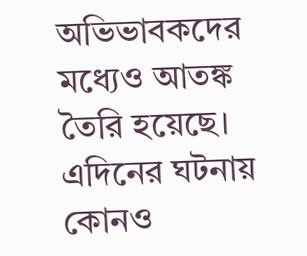অভিভাবকদের মধ্যেও আতঙ্ক তৈরি হয়েছে। এদিনের ঘটনায় কোনও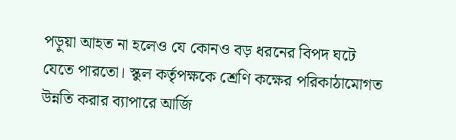পড়ুয়া আহত না হলেও যে কোনও বড় ধরনের বিপদ ঘটে যেতে পারতো। স্কুল কর্তৃপক্ষকে শ্রেণি কক্ষের পরিকাঠামোগত উন্নতি করার ব্যাপারে আর্জি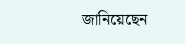জানিয়েছেন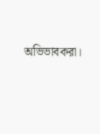অভিভাবকরা।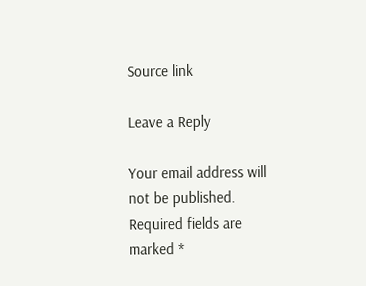Source link

Leave a Reply

Your email address will not be published. Required fields are marked *